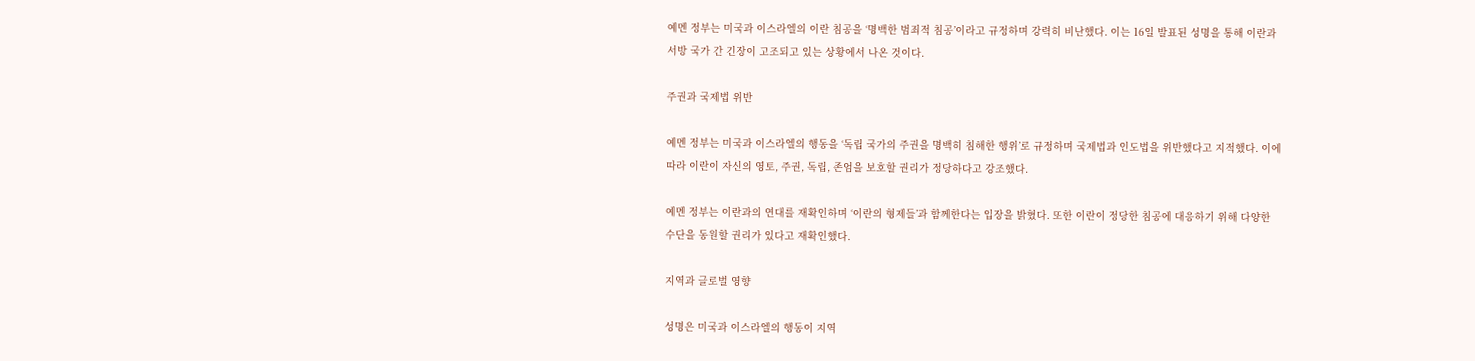예멘 정부는 미국과 이스라엘의 이란 침공을 ‘명백한 범죄적 침공’이라고 규정하며 강력히 비난했다. 이는 16일 발표된 성명을 통해 이란과 서방 국가 간 긴장이 고조되고 있는 상황에서 나온 것이다.

주권과 국제법 위반

예멘 정부는 미국과 이스라엘의 행동을 ‘독립 국가의 주권을 명백히 침해한 행위’로 규정하며 국제법과 인도법을 위반했다고 지적했다. 이에 따라 이란이 자신의 영토, 주권, 독립, 존엄을 보호할 권리가 정당하다고 강조했다.

예멘 정부는 이란과의 연대를 재확인하며 ‘이란의 형제들’과 함께한다는 입장을 밝혔다. 또한 이란이 정당한 침공에 대응하기 위해 다양한 수단을 동원할 권리가 있다고 재확인했다.

지역과 글로벌 영향

성명은 미국과 이스라엘의 행동이 지역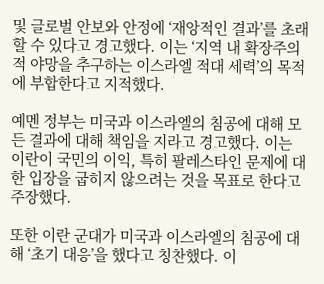및 글로벌 안보와 안정에 ‘재앙적인 결과’를 초래할 수 있다고 경고했다. 이는 ‘지역 내 확장주의적 야망을 추구하는 이스라엘 적대 세력’의 목적에 부합한다고 지적했다.

예멘 정부는 미국과 이스라엘의 침공에 대해 모든 결과에 대해 책임을 지라고 경고했다. 이는 이란이 국민의 이익, 특히 팔레스타인 문제에 대한 입장을 굽히지 않으려는 것을 목표로 한다고 주장했다.

또한 이란 군대가 미국과 이스라엘의 침공에 대해 ‘초기 대응’을 했다고 칭찬했다. 이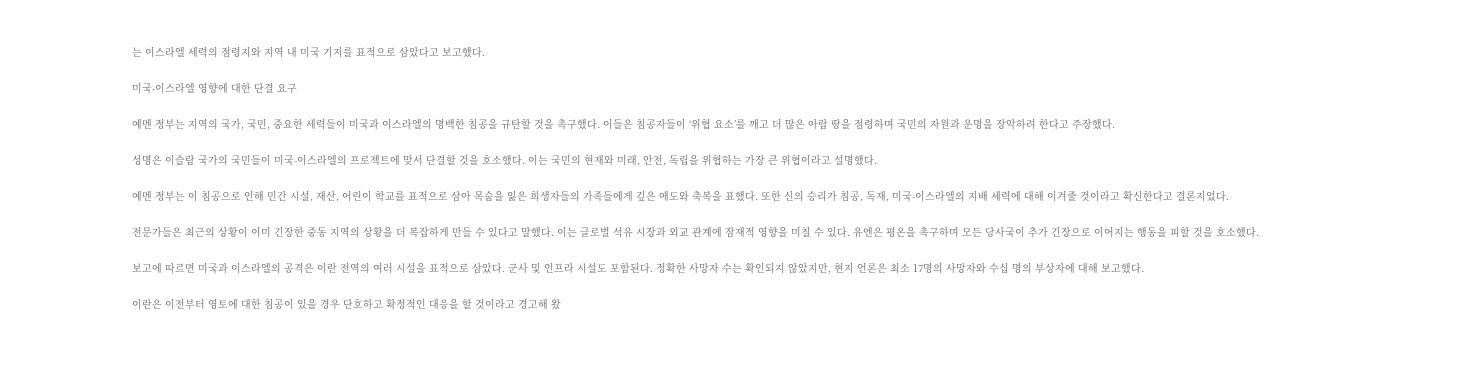는 이스라엘 세력의 점령지와 지역 내 미국 기지를 표적으로 삼았다고 보고했다.

미국-이스라엘 영향에 대한 단결 요구

예멘 정부는 지역의 국가, 국민, 중요한 세력들이 미국과 이스라엘의 명백한 침공을 규탄할 것을 촉구했다. 이들은 침공자들이 ‘위협 요소’를 깨고 더 많은 아랍 땅을 점령하며 국민의 자원과 운명을 장악하려 한다고 주장했다.

성명은 이슬람 국가의 국민들이 미국-이스라엘의 프로젝트에 맞서 단결할 것을 호소했다. 이는 국민의 현재와 미래, 안전, 독립을 위협하는 가장 큰 위협이라고 설명했다.

예멘 정부는 이 침공으로 인해 민간 시설, 재산, 어린이 학교를 표적으로 삼아 목숨을 잃은 희생자들의 가족들에게 깊은 애도와 축복을 표했다. 또한 신의 승리가 침공, 독재, 미국-이스라엘의 지배 세력에 대해 이겨줄 것이라고 확신한다고 결론지었다.

전문가들은 최근의 상황이 이미 긴장한 중동 지역의 상황을 더 복잡하게 만들 수 있다고 말했다. 이는 글로벌 석유 시장과 외교 관계에 잠재적 영향을 미칠 수 있다. 유엔은 평온을 촉구하며 모든 당사국이 추가 긴장으로 이어지는 행동을 피할 것을 호소했다.

보고에 따르면 미국과 이스라엘의 공격은 이란 전역의 여러 시설을 표적으로 삼았다. 군사 및 인프라 시설도 포함된다. 정확한 사망자 수는 확인되지 않았지만, 현지 언론은 최소 17명의 사망자와 수십 명의 부상자에 대해 보고했다.

이란은 이전부터 영토에 대한 침공이 있을 경우 단호하고 확정적인 대응을 할 것이라고 경고해 왔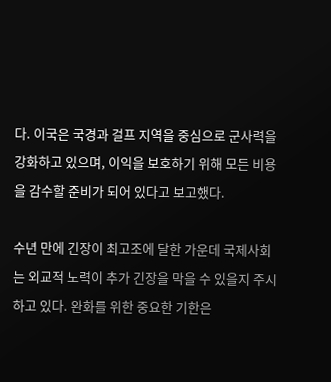다. 이국은 국경과 걸프 지역을 중심으로 군사력을 강화하고 있으며, 이익을 보호하기 위해 모든 비용을 감수할 준비가 되어 있다고 보고했다.

수년 만에 긴장이 최고조에 달한 가운데 국제사회는 외교적 노력이 추가 긴장을 막을 수 있을지 주시하고 있다. 완화를 위한 중요한 기한은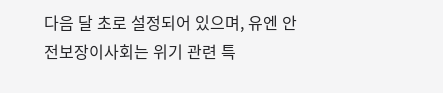다음 달 초로 설정되어 있으며, 유엔 안전보장이사회는 위기 관련 특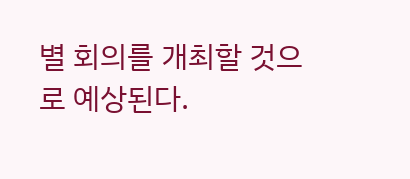별 회의를 개최할 것으로 예상된다.